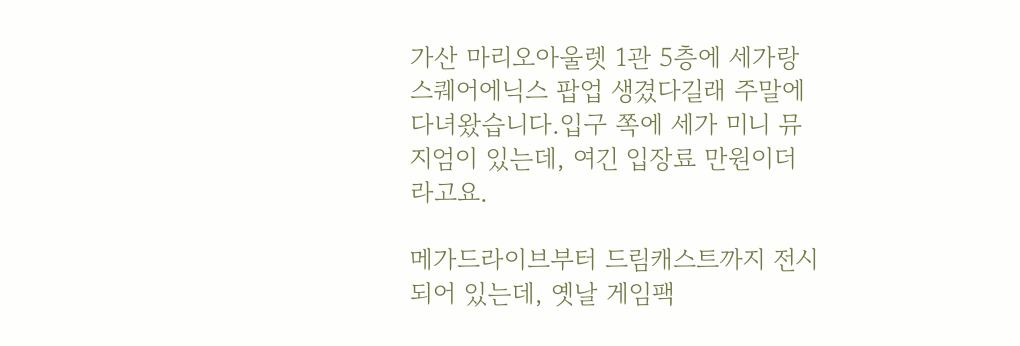가산 마리오아울렛 1관 5층에 세가랑 스퀘어에닉스 팝업 생겼다길래 주말에 다녀왔습니다.입구 쪽에 세가 미니 뮤지엄이 있는데, 여긴 입장료 만원이더라고요.

메가드라이브부터 드림캐스트까지 전시되어 있는데, 옛날 게임팩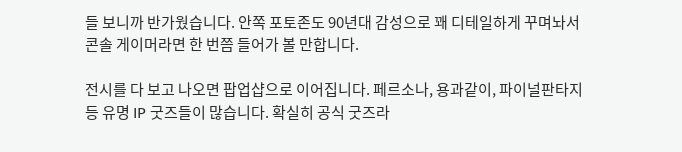들 보니까 반가웠습니다. 안쪽 포토존도 90년대 감성으로 꽤 디테일하게 꾸며놔서 콘솔 게이머라면 한 번쯤 들어가 볼 만합니다.

전시를 다 보고 나오면 팝업샵으로 이어집니다. 페르소나, 용과같이, 파이널판타지 등 유명 IP 굿즈들이 많습니다. 확실히 공식 굿즈라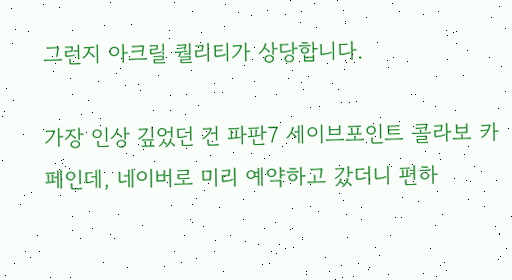그런지 아크릴 퀄리티가 상당합니다.

가장 인상 깊었던 건 파판7 세이브포인트 콜라보 카페인데, 네이버로 미리 예약하고 갔더니 편하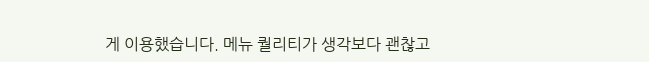게 이용했습니다. 메뉴 퀄리티가 생각보다 괜찮고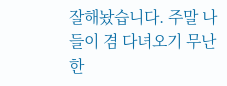잘해놨습니다. 주말 나들이 겸 다녀오기 무난한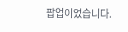팝업이었습니다.